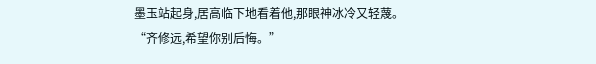墨玉站起身,居高临下地看着他,那眼神冰冷又轻蔑。
“齐修远,希望你别后悔。”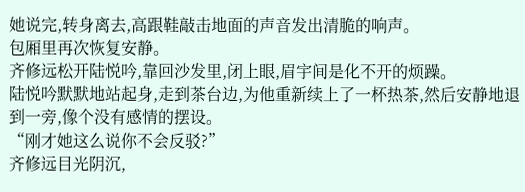她说完,转身离去,高跟鞋敲击地面的声音发出清脆的响声。
包厢里再次恢复安静。
齐修远松开陆悦吟,靠回沙发里,闭上眼,眉宇间是化不开的烦躁。
陆悦吟默默地站起身,走到茶台边,为他重新续上了一杯热茶,然后安静地退到一旁,像个没有感情的摆设。
“刚才她这么说你不会反驳?”
齐修远目光阴沉,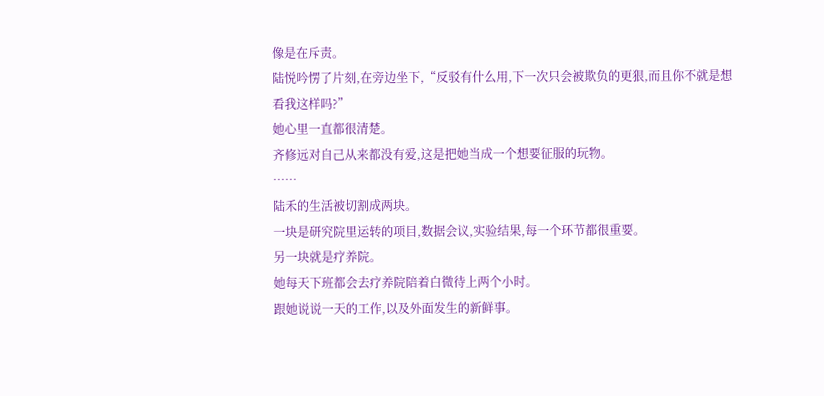像是在斥责。
陆悦吟愣了片刻,在旁边坐下,“反驳有什么用,下一次只会被欺负的更狠,而且你不就是想看我这样吗?”
她心里一直都很清楚。
齐修远对自己从来都没有爱,这是把她当成一个想要征服的玩物。
……
陆禾的生活被切割成两块。
一块是研究院里运转的项目,数据会议,实验结果,每一个环节都很重要。
另一块就是疗养院。
她每天下班都会去疗养院陪着白微待上两个小时。
跟她说说一天的工作,以及外面发生的新鲜事。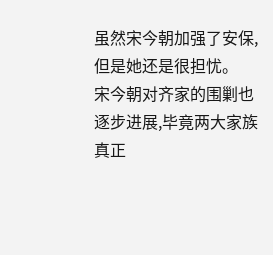虽然宋今朝加强了安保,但是她还是很担忧。
宋今朝对齐家的围剿也逐步进展,毕竟两大家族真正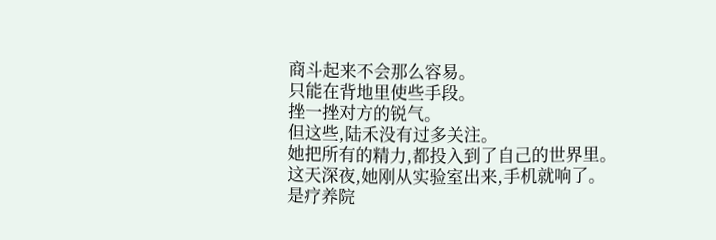商斗起来不会那么容易。
只能在背地里使些手段。
挫一挫对方的锐气。
但这些,陆禾没有过多关注。
她把所有的精力,都投入到了自己的世界里。
这天深夜,她刚从实验室出来,手机就响了。
是疗养院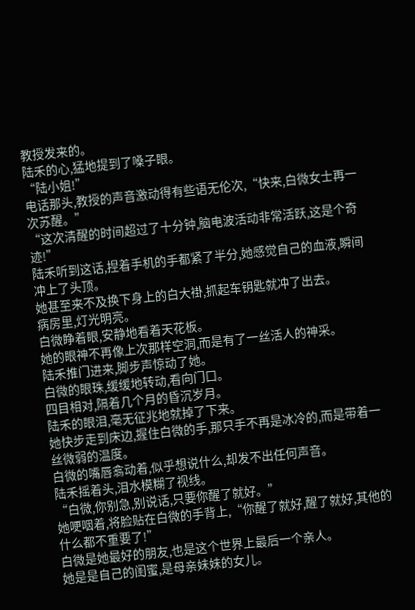教授发来的。
陆禾的心,猛地提到了嗓子眼。
“陆小姐!”
电话那头,教授的声音激动得有些语无伦次,“快来,白微女士再一次苏醒。”
“这次清醒的时间超过了十分钟,脑电波活动非常活跃,这是个奇迹!”
陆禾听到这话,捏着手机的手都紧了半分,她感觉自己的血液,瞬间冲上了头顶。
她甚至来不及换下身上的白大褂,抓起车钥匙就冲了出去。
病房里,灯光明亮。
白微睁着眼,安静地看着天花板。
她的眼神不再像上次那样空洞,而是有了一丝活人的神采。
陆禾推门进来,脚步声惊动了她。
白微的眼珠,缓缓地转动,看向门口。
四目相对,隔着几个月的昏沉岁月。
陆禾的眼泪,毫无征兆地就掉了下来。
她快步走到床边,握住白微的手,那只手不再是冰冷的,而是带着一丝微弱的温度。
白微的嘴唇翕动着,似乎想说什么,却发不出任何声音。
陆禾摇着头,泪水模糊了视线。
“白微,你别急,别说话,只要你醒了就好。”
她哽咽着,将脸贴在白微的手背上,“你醒了就好,醒了就好,其他的什么都不重要了!”
白微是她最好的朋友,也是这个世界上最后一个亲人。
她是是自己的闺蜜,是母亲妹妹的女儿。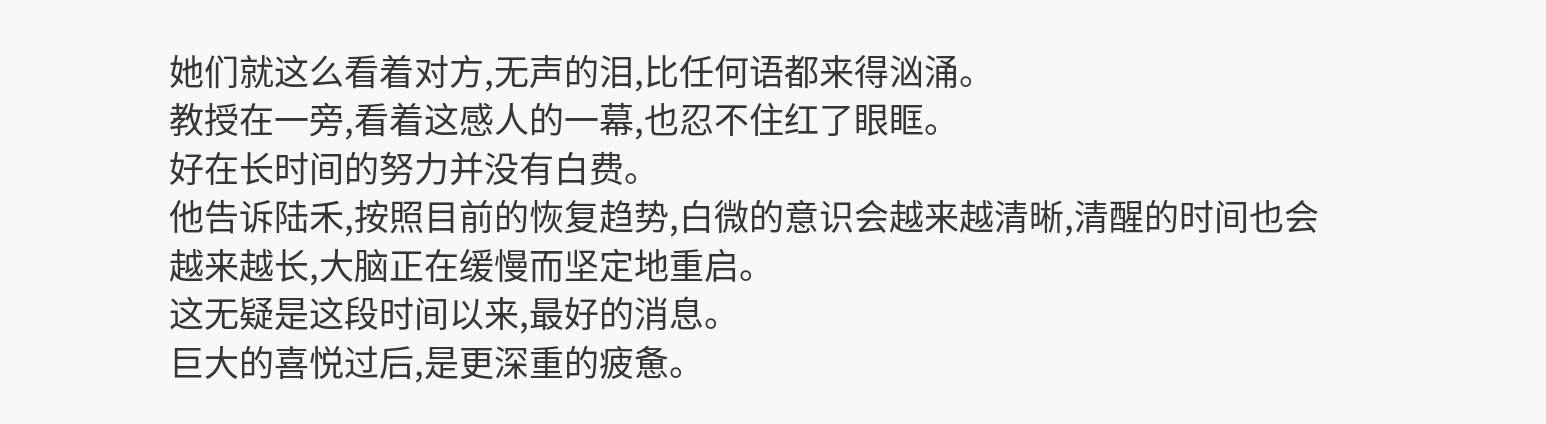她们就这么看着对方,无声的泪,比任何语都来得汹涌。
教授在一旁,看着这感人的一幕,也忍不住红了眼眶。
好在长时间的努力并没有白费。
他告诉陆禾,按照目前的恢复趋势,白微的意识会越来越清晰,清醒的时间也会越来越长,大脑正在缓慢而坚定地重启。
这无疑是这段时间以来,最好的消息。
巨大的喜悦过后,是更深重的疲惫。